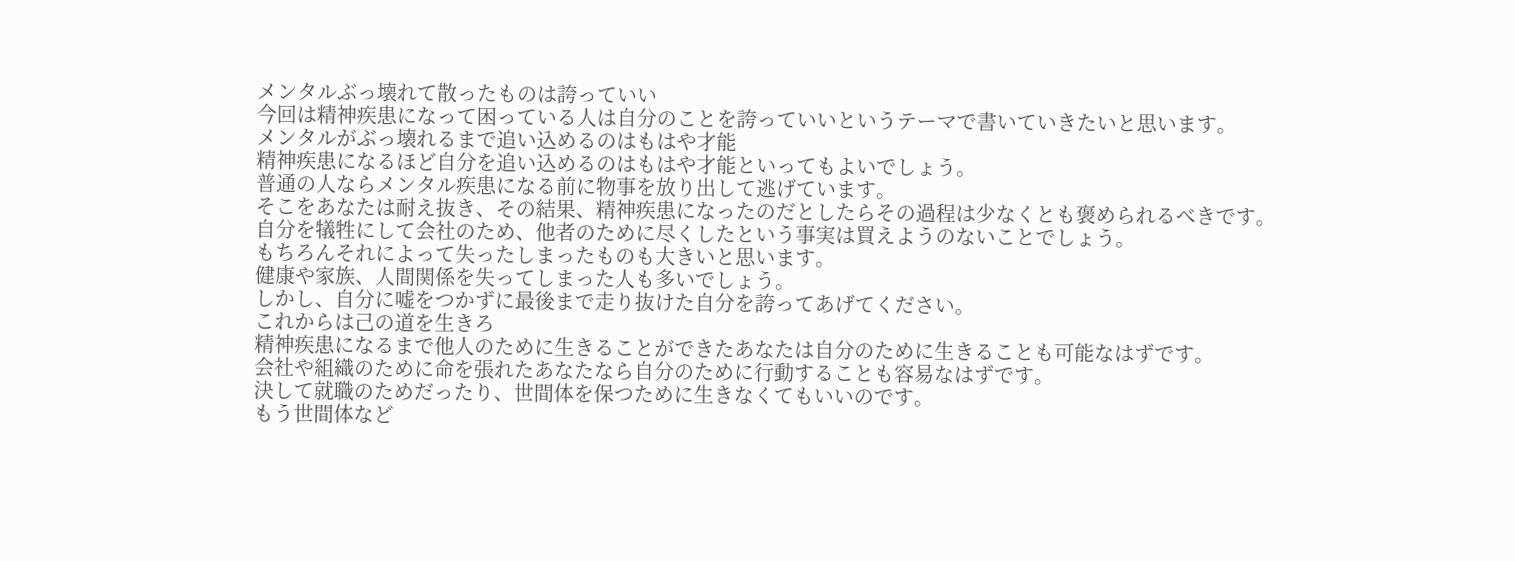メンタルぶっ壊れて散ったものは誇っていい
今回は精神疾患になって困っている人は自分のことを誇っていいというテーマで書いていきたいと思います。
メンタルがぶっ壊れるまで追い込めるのはもはや才能
精神疾患になるほど自分を追い込めるのはもはや才能といってもよいでしょう。
普通の人ならメンタル疾患になる前に物事を放り出して逃げています。
そこをあなたは耐え抜き、その結果、精神疾患になったのだとしたらその過程は少なくとも褒められるべきです。
自分を犠牲にして会社のため、他者のために尽くしたという事実は買えようのないことでしょう。
もちろんそれによって失ったしまったものも大きいと思います。
健康や家族、人間関係を失ってしまった人も多いでしょう。
しかし、自分に嘘をつかずに最後まで走り抜けた自分を誇ってあげてください。
これからは己の道を生きろ
精神疾患になるまで他人のために生きることができたあなたは自分のために生きることも可能なはずです。
会社や組織のために命を張れたあなたなら自分のために行動することも容易なはずです。
決して就職のためだったり、世間体を保つために生きなくてもいいのです。
もう世間体など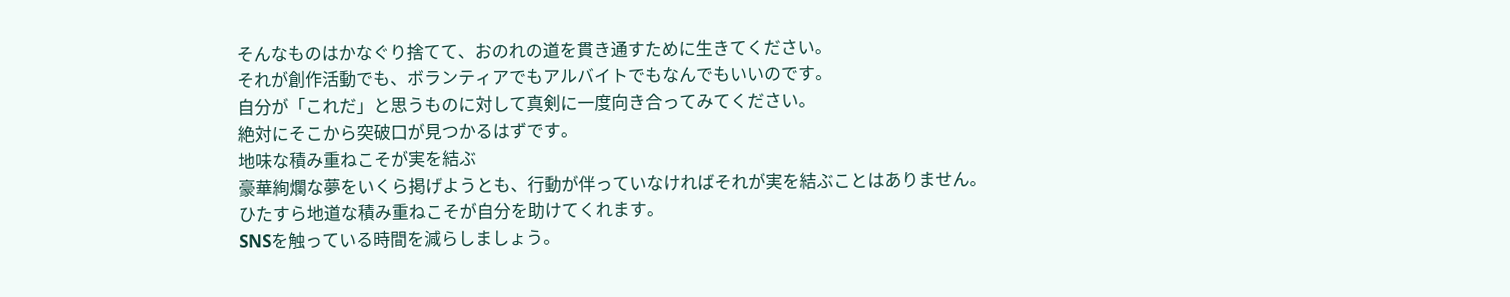そんなものはかなぐり捨てて、おのれの道を貫き通すために生きてください。
それが創作活動でも、ボランティアでもアルバイトでもなんでもいいのです。
自分が「これだ」と思うものに対して真剣に一度向き合ってみてください。
絶対にそこから突破口が見つかるはずです。
地味な積み重ねこそが実を結ぶ
豪華絢爛な夢をいくら掲げようとも、行動が伴っていなければそれが実を結ぶことはありません。
ひたすら地道な積み重ねこそが自分を助けてくれます。
SNSを触っている時間を減らしましょう。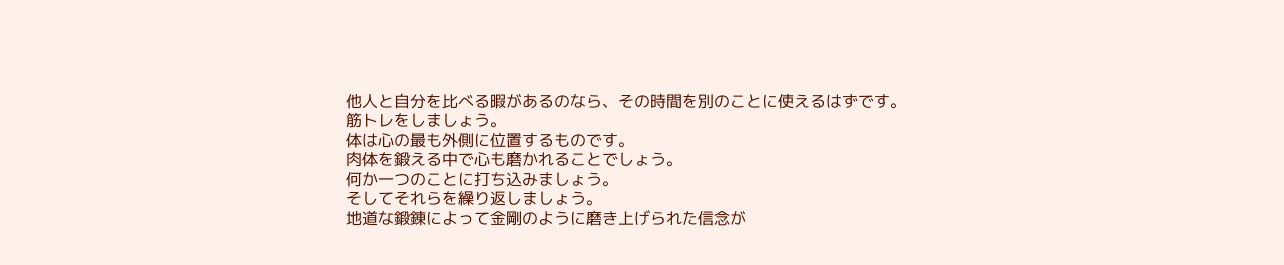他人と自分を比べる暇があるのなら、その時間を別のことに使えるはずです。
筋トレをしましょう。
体は心の最も外側に位置するものです。
肉体を鍛える中で心も磨かれることでしょう。
何か一つのことに打ち込みましょう。
そしてそれらを繰り返しましょう。
地道な鍛錬によって金剛のように磨き上げられた信念が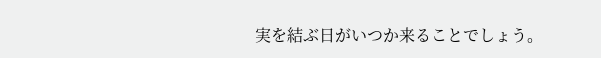実を結ぶ日がいつか来ることでしょう。